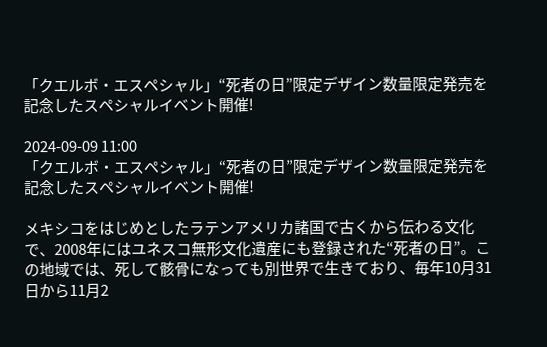「クエルボ・エスペシャル」“死者の日”限定デザイン数量限定発売を記念したスペシャルイベント開催!

2024-09-09 11:00
「クエルボ・エスペシャル」“死者の日”限定デザイン数量限定発売を記念したスペシャルイベント開催!

メキシコをはじめとしたラテンアメリカ諸国で古くから伝わる文化で、2008年にはユネスコ無形文化遺産にも登録された“死者の日”。この地域では、死して骸骨になっても別世界で生きており、毎年10月31日から11月2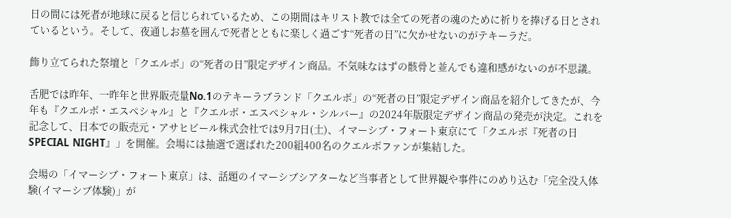日の間には死者が地球に戻ると信じられているため、この期間はキリスト教では全ての死者の魂のために祈りを捧げる日とされているという。そして、夜通しお墓を囲んで死者とともに楽しく過ごす“死者の日”に欠かせないのがテキーラだ。

飾り立てられた祭壇と「クエルボ」の“死者の日”限定デザイン商品。不気味なはずの骸骨と並んでも違和感がないのが不思議。

舌肥では昨年、一昨年と世界販売量No.1のテキーラブランド「クエルボ」の“死者の日”限定デザイン商品を紹介してきたが、今年も『クエルボ・エスペシャル』と『クエルボ・エスペシャル・シルバー』の2024年版限定デザイン商品の発売が決定。これを記念して、日本での販売元・アサヒビール株式会社では9月7日(土)、イマーシブ・フォート東京にて「クエルボ『死者の日 SPECIAL NIGHT』」を開催。会場には抽選で選ばれた200組400名のクエルボファンが集結した。

会場の「イマーシブ・フォート東京」は、話題のイマーシブシアターなど当事者として世界観や事件にのめり込む「完全没入体験(イマーシブ体験)」が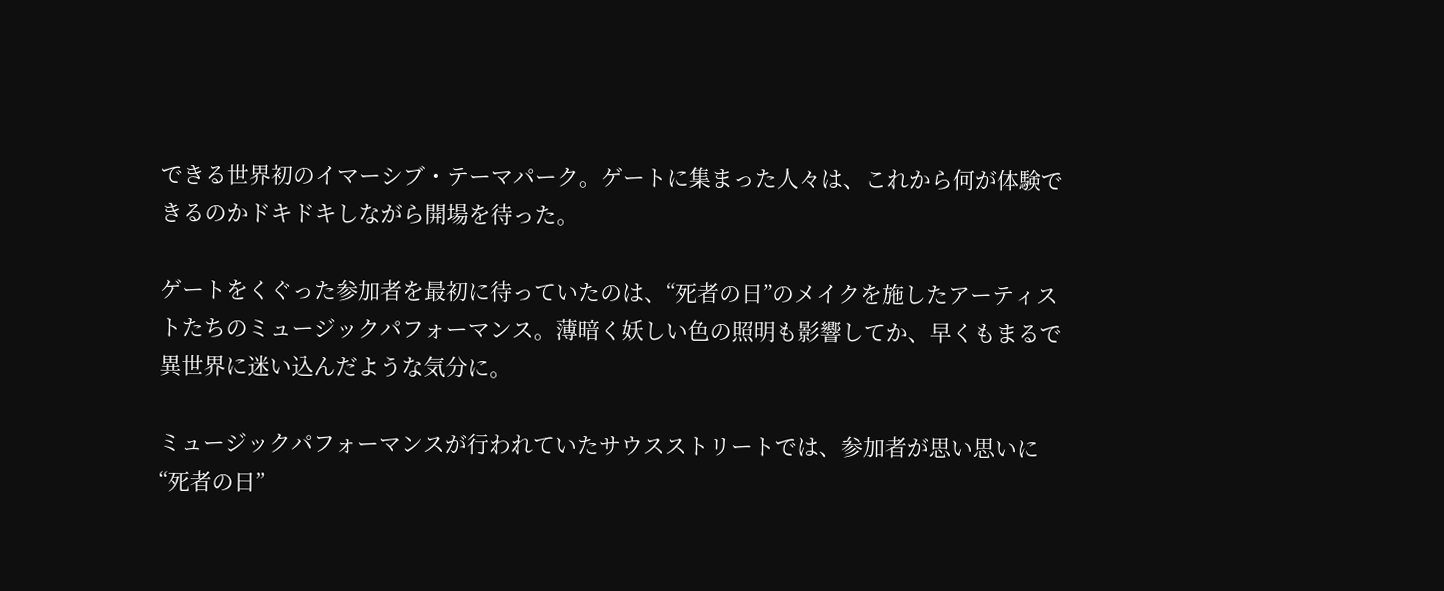できる世界初のイマーシブ・テーマパーク。ゲートに集まった人々は、これから何が体験できるのかドキドキしながら開場を待った。

ゲートをくぐった参加者を最初に待っていたのは、“死者の日”のメイクを施したアーティストたちのミュージックパフォーマンス。薄暗く妖しい色の照明も影響してか、早くもまるで異世界に迷い込んだような気分に。

ミュージックパフォーマンスが行われていたサウスストリートでは、参加者が思い思いに“死者の日”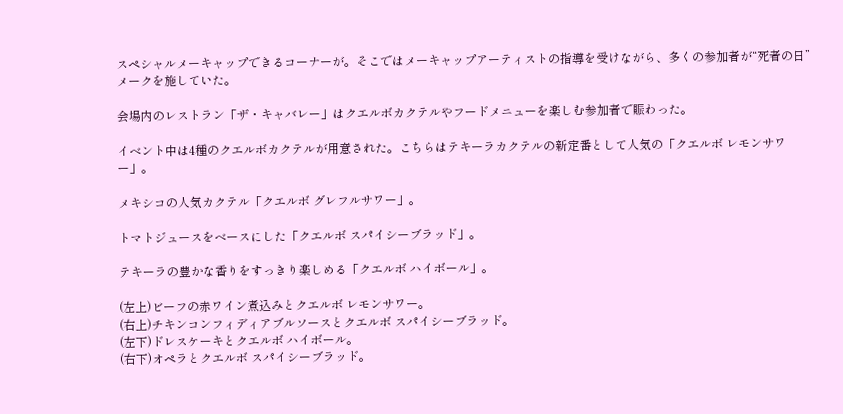スペシャルメーキャップできるコーナーが。そこではメーキャップアーティストの指導を受けながら、多くの参加者が“死者の日”メークを施していた。

会場内のレストラン「ザ・キャバレー」はクエルボカクテルやフードメニューを楽しむ参加者で賑わった。

イベント中は4種のクエルボカクテルが用意された。こちらはテキーラカクテルの新定番として人気の「クエルボ レモンサワー」。

メキシコの人気カクテル「クエルボ グレフルサワー」。

トマトジュースをベースにした「クエルボ スパイシーブラッド」。

テキーラの豊かな香りをすっきり楽しめる「クエルボ ハイボール」。

(左上)ビーフの赤ワイン煮込みとクエルボ レモンサワー。
(右上)チキンコンフィディアブルソースとクエルボ スパイシーブラッド。
(左下)ドレスケーキとクエルボ ハイボール。
(右下)オペラとクエルボ スパイシーブラッド。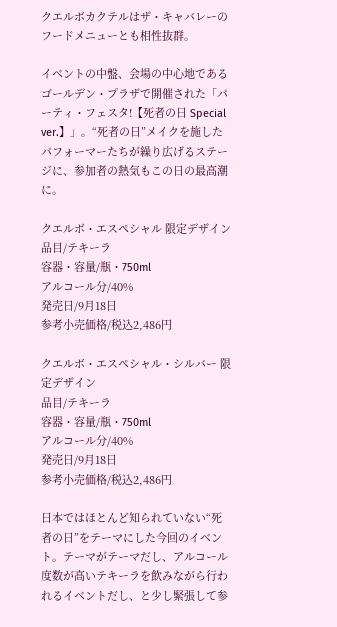クエルボカクテルはザ・キャバレーのフードメニューとも相性抜群。

イベントの中盤、会場の中心地であるゴールデン・プラザで開催された「パーティ・フェスタ!【死者の日 Special ver.】」。“死者の日”メイクを施したパフォーマーたちが繰り広げるステージに、参加者の熱気もこの日の最高潮に。

クエルボ・エスペシャル 限定デザイン
品目/テキーラ
容器・容量/瓶・750ml
アルコール分/40%
発売日/9月18日
参考小売価格/税込2,486円

クエルボ・エスペシャル・シルバー 限定デザイン
品目/テキーラ
容器・容量/瓶・750ml
アルコール分/40%
発売日/9月18日
参考小売価格/税込2,486円

日本ではほとんど知られていない“死者の日”をテーマにした今回のイベント。テーマがテーマだし、アルコール度数が高いテキーラを飲みながら行われるイベントだし、と少し緊張して参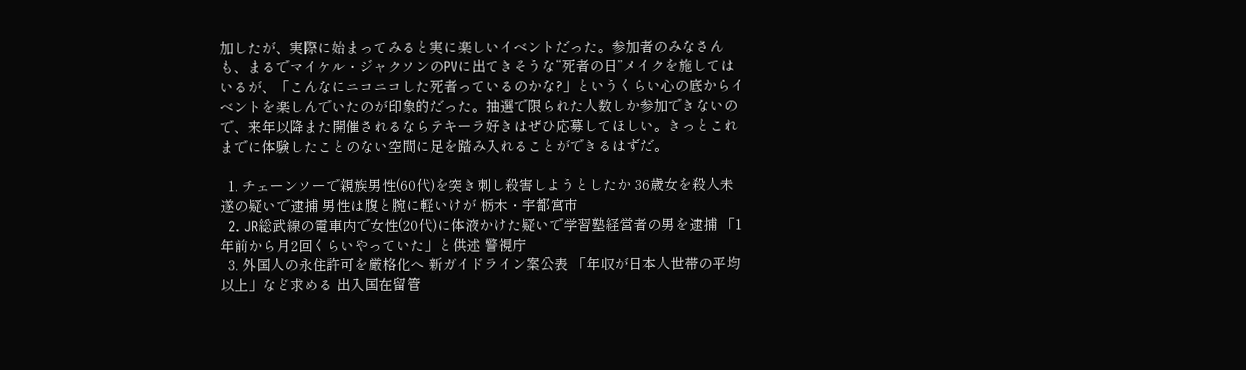加したが、実際に始まってみると実に楽しいイベントだった。参加者のみなさんも、まるでマイケル・ジャクソンのPVに出てきそうな“死者の日”メイクを施してはいるが、「こんなにニコニコした死者っているのかな?」というくらい心の底からイベントを楽しんでいたのが印象的だった。抽選で限られた人数しか参加できないので、来年以降また開催されるならテキーラ好きはぜひ応募してほしい。きっとこれまでに体験したことのない空間に足を踏み入れることができるはずだ。

  1. チェーンソーで親族男性(60代)を突き刺し殺害しようとしたか 36歳女を殺人未遂の疑いで逮捕 男性は腹と腕に軽いけが 栃木・宇都宮市
  2. JR総武線の電車内で女性(20代)に体液かけた疑いで学習塾経営者の男を逮捕 「1年前から月2回くらいやっていた」と供述 警視庁
  3. 外国人の永住許可を厳格化へ 新ガイドライン案公表 「年収が日本人世帯の平均以上」など求める 出入国在留管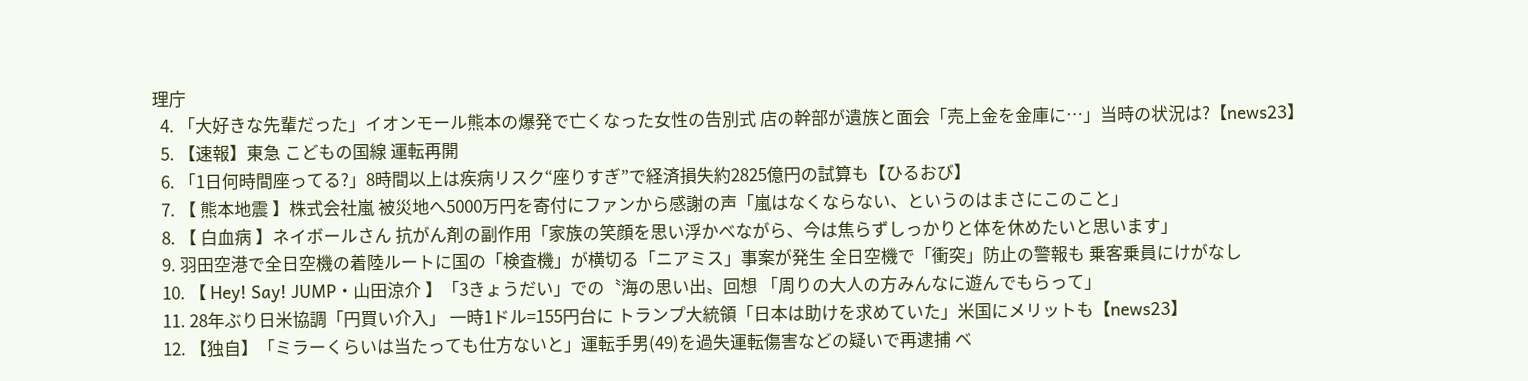理庁
  4. 「大好きな先輩だった」イオンモール熊本の爆発で亡くなった女性の告別式 店の幹部が遺族と面会「売上金を金庫に…」当時の状況は?【news23】
  5. 【速報】東急 こどもの国線 運転再開
  6. 「1日何時間座ってる?」8時間以上は疾病リスク“座りすぎ”で経済損失約2825億円の試算も【ひるおび】
  7. 【 熊本地震 】株式会社嵐 被災地へ5000万円を寄付にファンから感謝の声「嵐はなくならない、というのはまさにこのこと」
  8. 【 白血病 】ネイボールさん 抗がん剤の副作用「家族の笑顔を思い浮かべながら、今は焦らずしっかりと体を休めたいと思います」
  9. 羽田空港で全日空機の着陸ルートに国の「検査機」が横切る「ニアミス」事案が発生 全日空機で「衝突」防止の警報も 乗客乗員にけがなし
  10. 【 Hey! Say! JUMP・山田涼介 】「3きょうだい」での〝海の思い出〟回想 「周りの大人の方みんなに遊んでもらって」
  11. 28年ぶり日米協調「円買い介入」 一時1ドル=155円台に トランプ大統領「日本は助けを求めていた」米国にメリットも【news23】
  12. 【独自】「ミラーくらいは当たっても仕方ないと」運転手男(49)を過失運転傷害などの疑いで再逮捕 ベ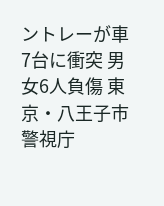ントレーが車7台に衝突 男女6人負傷 東京・八王子市 警視庁